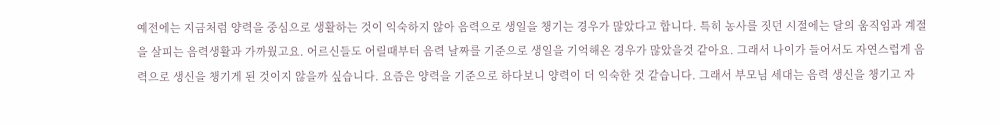예전에는 지금처럼 양력을 중심으로 생활하는 것이 익숙하지 않아 음력으로 생일을 챙기는 경우가 많았다고 합니다. 특히 농사를 짓던 시절에는 달의 움직임과 계절을 살피는 음력생활과 가까웠고요. 어르신들도 어릴때부터 음력 날짜를 기준으로 생일을 기억해온 경우가 많았을것 같아요. 그래서 나이가 들어서도 자연스럽게 음력으로 생신을 챙기게 된 것이지 않을까 싶습니다. 요즘은 양력을 기준으로 하다보니 양력이 더 익숙한 것 같습니다. 그래서 부모님 세대는 음력 생신을 챙기고 자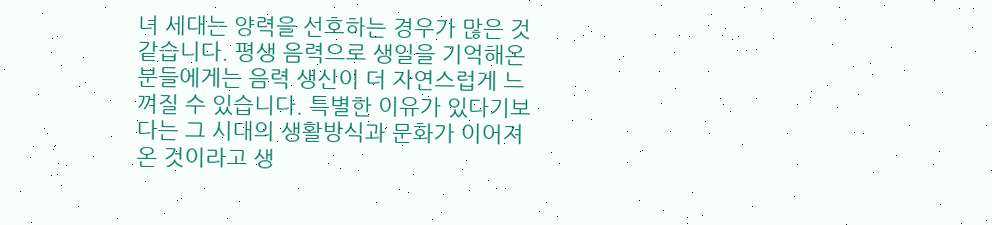녀 세대는 양력을 선호하는 경우가 많은 것 같습니다. 평생 음력으로 생일을 기억해온 분들에게는 음력 생신이 더 자연스럽게 느껴질 수 있습니다. 특별한 이유가 있다기보다는 그 시대의 생활방식과 문화가 이어져 온 것이라고 생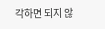각하면 되지 않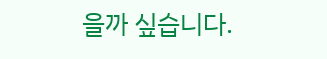을까 싶습니다.